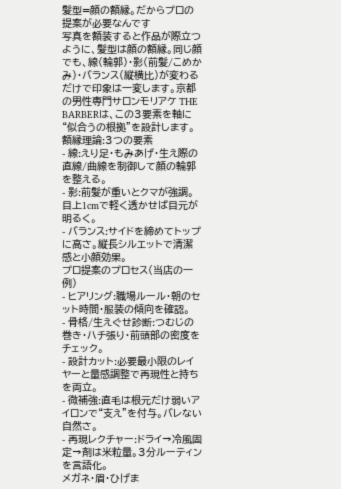髪型=顔の額縁。だからプロの提案が必要なんです
写真を額装すると作品が際立つように、髪型は顔の額縁。同じ顔でも、線(輪郭)・影(前髪/こめかみ)・バランス(縦横比)が変わるだけで印象は一変します。京都の男性専門サロンモリアケ THE BARBERは、この3要素を軸に“似合うの根拠”を設計します。額縁理論:3つの要素
- 線:えり足・もみあげ・生え際の直線/曲線を制御して顔の輪郭を整える。
- 影:前髪が重いとクマが強調。目上1cmで軽く透かせば目元が明るく。
- バランス:サイドを締めてトップに高さ。縦長シルエットで清潔感と小顔効果。
プロ提案のプロセス(当店の一例)
- ヒアリング:職場ルール・朝のセット時間・服装の傾向を確認。
- 骨格/生えぐせ診断:つむじの巻き・ハチ張り・前頭部の密度をチェック。
- 設計カット:必要最小限のレイヤーと量感調整で再現性と持ちを両立。
- 微補強:直毛は根元だけ弱いアイロンで“支え”を付与。バレない自然さ。
- 再現レクチャー:ドライ→冷風固定→剤は米粒量。3分ルーティンを言語化。
メガネ・眉・ひげま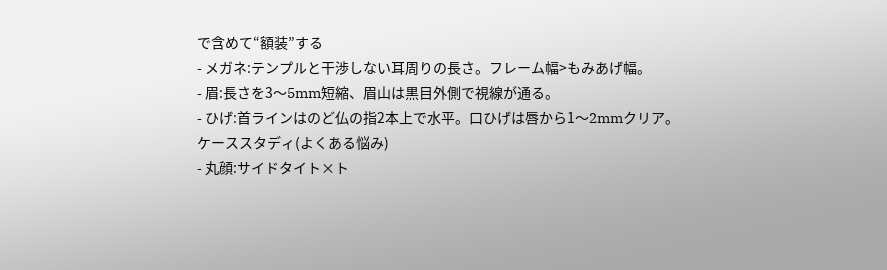で含めて“額装”する
- メガネ:テンプルと干渉しない耳周りの長さ。フレーム幅>もみあげ幅。
- 眉:長さを3〜5mm短縮、眉山は黒目外側で視線が通る。
- ひげ:首ラインはのど仏の指2本上で水平。口ひげは唇から1〜2mmクリア。
ケーススタディ(よくある悩み)
- 丸顔:サイドタイト×ト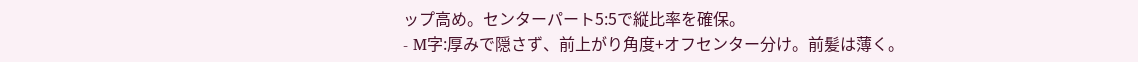ップ高め。センターパート5:5で縦比率を確保。
- M字:厚みで隠さず、前上がり角度+オフセンター分け。前髪は薄く。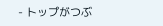- トップがつぶ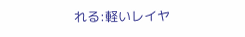れる:軽いレイヤ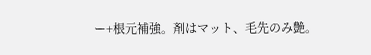ー+根元補強。剤はマット、毛先のみ艶。